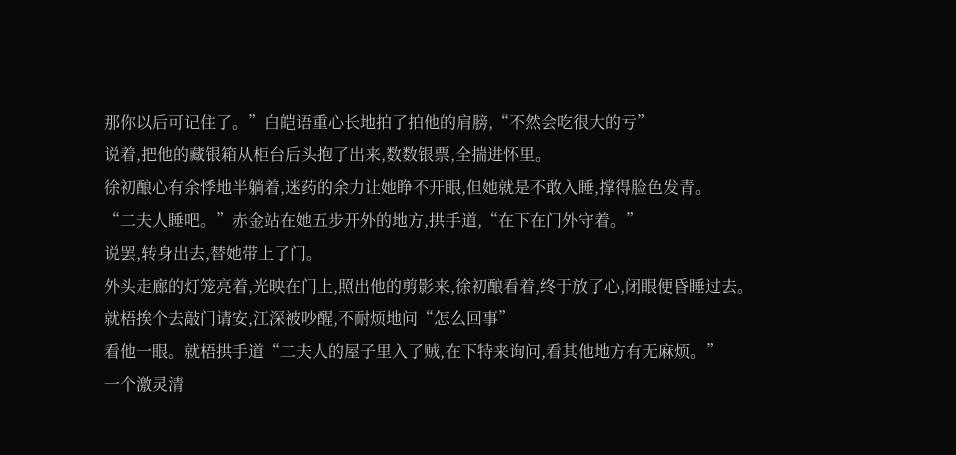那你以后可记住了。”白皑语重心长地拍了拍他的肩膀,“不然会吃很大的亏”
说着,把他的藏银箱从柜台后头抱了出来,数数银票,全揣进怀里。
徐初酿心有余悸地半躺着,迷药的余力让她睁不开眼,但她就是不敢入睡,撑得脸色发青。
“二夫人睡吧。”赤金站在她五步开外的地方,拱手道,“在下在门外守着。”
说罢,转身出去,替她带上了门。
外头走廊的灯笼亮着,光映在门上,照出他的剪影来,徐初酿看着,终于放了心,闭眼便昏睡过去。
就梧挨个去敲门请安,江深被吵醒,不耐烦地问“怎么回事”
看他一眼。就梧拱手道“二夫人的屋子里入了贼,在下特来询问,看其他地方有无麻烦。”
一个激灵清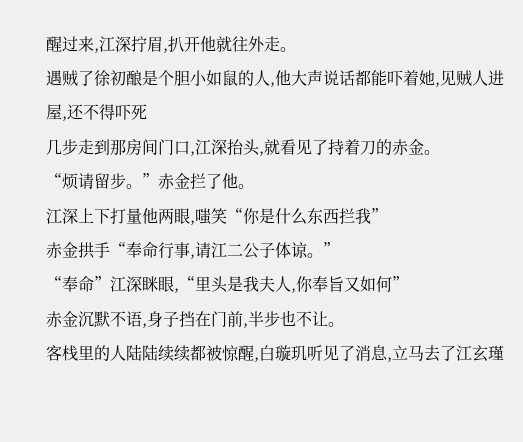醒过来,江深拧眉,扒开他就往外走。
遇贼了徐初酿是个胆小如鼠的人,他大声说话都能吓着她,见贼人进屋,还不得吓死
几步走到那房间门口,江深抬头,就看见了持着刀的赤金。
“烦请留步。”赤金拦了他。
江深上下打量他两眼,嗤笑“你是什么东西拦我”
赤金拱手“奉命行事,请江二公子体谅。”
“奉命”江深眯眼,“里头是我夫人,你奉旨又如何”
赤金沉默不语,身子挡在门前,半步也不让。
客栈里的人陆陆续续都被惊醒,白璇玑听见了消息,立马去了江玄瑾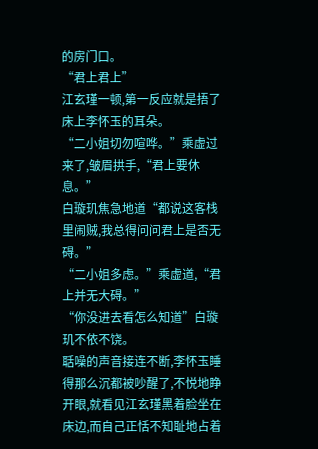的房门口。
“君上君上”
江玄瑾一顿,第一反应就是捂了床上李怀玉的耳朵。
“二小姐切勿喧哗。”乘虚过来了,皱眉拱手,“君上要休息。”
白璇玑焦急地道“都说这客栈里闹贼,我总得问问君上是否无碍。”
“二小姐多虑。”乘虚道,“君上并无大碍。”
“你没进去看怎么知道”白璇玑不依不饶。
聒噪的声音接连不断,李怀玉睡得那么沉都被吵醒了,不悦地睁开眼,就看见江玄瑾黑着脸坐在床边,而自己正恬不知耻地占着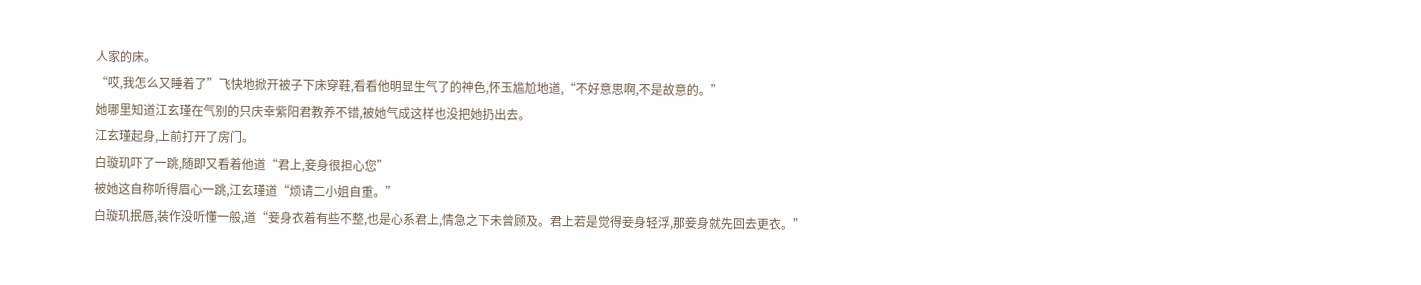人家的床。
“哎,我怎么又睡着了”飞快地掀开被子下床穿鞋,看看他明显生气了的神色,怀玉尴尬地道,“不好意思啊,不是故意的。”
她哪里知道江玄瑾在气别的只庆幸紫阳君教养不错,被她气成这样也没把她扔出去。
江玄瑾起身,上前打开了房门。
白璇玑吓了一跳,随即又看着他道“君上,妾身很担心您”
被她这自称听得眉心一跳,江玄瑾道“烦请二小姐自重。”
白璇玑抿唇,装作没听懂一般,道“妾身衣着有些不整,也是心系君上,情急之下未曾顾及。君上若是觉得妾身轻浮,那妾身就先回去更衣。”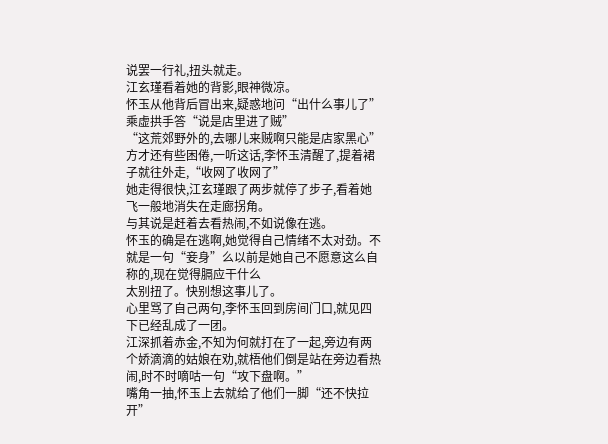说罢一行礼,扭头就走。
江玄瑾看着她的背影,眼神微凉。
怀玉从他背后冒出来,疑惑地问“出什么事儿了”
乘虚拱手答“说是店里进了贼”
“这荒郊野外的,去哪儿来贼啊只能是店家黑心”方才还有些困倦,一听这话,李怀玉清醒了,提着裙子就往外走,“收网了收网了”
她走得很快,江玄瑾跟了两步就停了步子,看着她飞一般地消失在走廊拐角。
与其说是赶着去看热闹,不如说像在逃。
怀玉的确是在逃啊,她觉得自己情绪不太对劲。不就是一句“妾身”么以前是她自己不愿意这么自称的,现在觉得膈应干什么
太别扭了。快别想这事儿了。
心里骂了自己两句,李怀玉回到房间门口,就见四下已经乱成了一团。
江深抓着赤金,不知为何就打在了一起,旁边有两个娇滴滴的姑娘在劝,就梧他们倒是站在旁边看热闹,时不时嘀咕一句“攻下盘啊。”
嘴角一抽,怀玉上去就给了他们一脚“还不快拉开”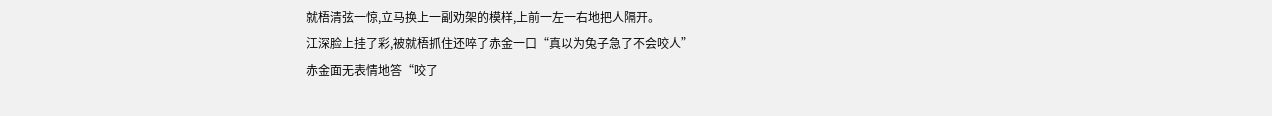就梧清弦一惊,立马换上一副劝架的模样,上前一左一右地把人隔开。
江深脸上挂了彩,被就梧抓住还啐了赤金一口“真以为兔子急了不会咬人”
赤金面无表情地答“咬了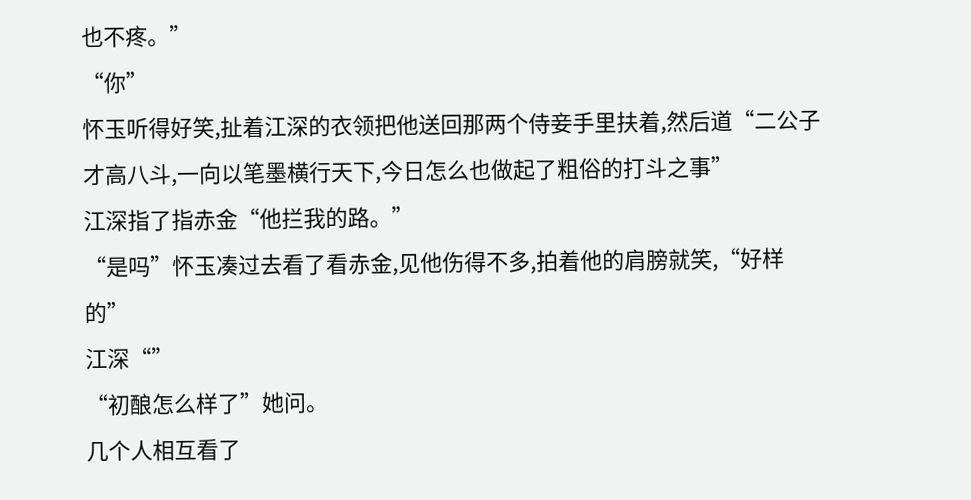也不疼。”
“你”
怀玉听得好笑,扯着江深的衣领把他送回那两个侍妾手里扶着,然后道“二公子才高八斗,一向以笔墨横行天下,今日怎么也做起了粗俗的打斗之事”
江深指了指赤金“他拦我的路。”
“是吗”怀玉凑过去看了看赤金,见他伤得不多,拍着他的肩膀就笑,“好样的”
江深“”
“初酿怎么样了”她问。
几个人相互看了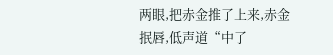两眼,把赤金推了上来,赤金抿唇,低声道“中了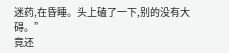迷药,在昏睡。头上磕了一下,别的没有大碍。”
竟还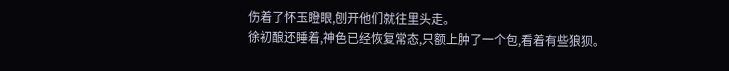伤着了怀玉瞪眼,刨开他们就往里头走。
徐初酿还睡着,神色已经恢复常态,只额上肿了一个包,看着有些狼狈。